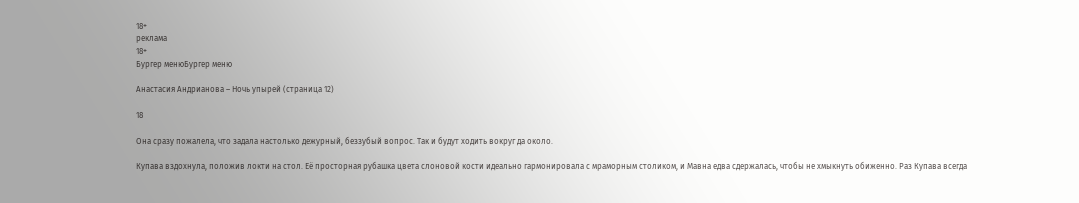18+
реклама
18+
Бургер менюБургер меню

Анастасия Андрианова – Ночь упырей (страница 12)

18

Она сразу пожалела, что задала настолько дежурный, беззубый вопрос. Так и будут ходить вокруг да около.

Купава вздохнула, положив локти на стол. Её просторная рубашка цвета слоновой кости идеально гармонировала с мраморным столиком, и Мавна едва сдержалась, чтобы не хмыкнуть обиженно. Раз Купава всегда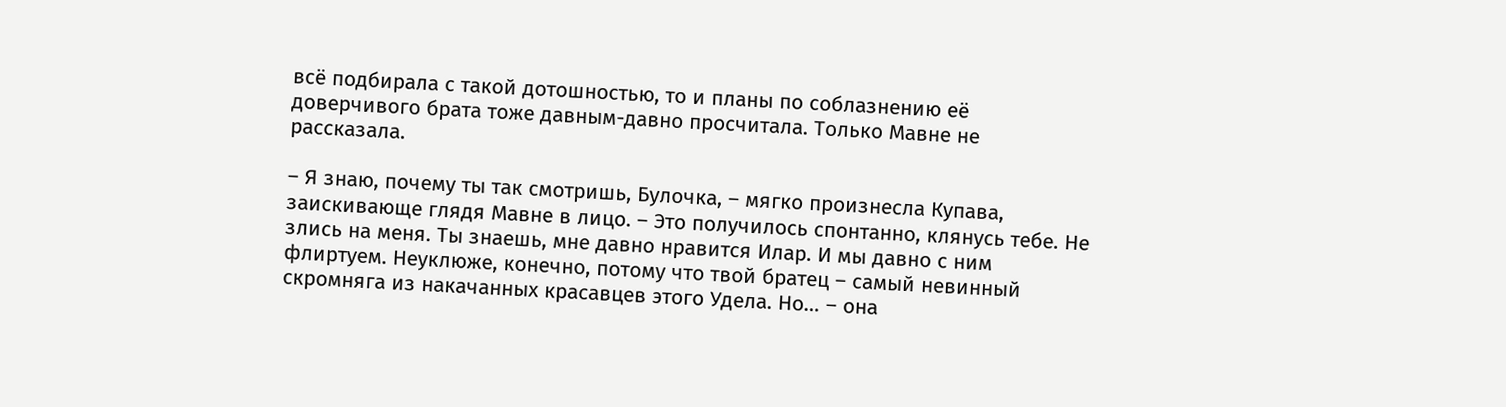всё подбирала с такой дотошностью, то и планы по соблазнению её доверчивого брата тоже давным-давно просчитала. Только Мавне не рассказала.

– Я знаю, почему ты так смотришь, Булочка, – мягко произнесла Купава, заискивающе глядя Мавне в лицо. – Это получилось спонтанно, клянусь тебе. Не злись на меня. Ты знаешь, мне давно нравится Илар. И мы давно с ним флиртуем. Неуклюже, конечно, потому что твой братец – самый невинный скромняга из накачанных красавцев этого Удела. Но… – она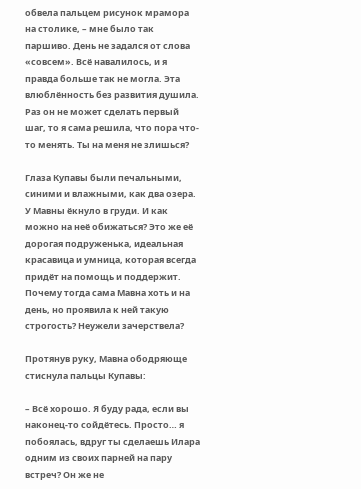обвела пальцем рисунок мрамора на столике, – мне было так паршиво. День не задался от слова «совсем». Всё навалилось, и я правда больше так не могла. Эта влюблённость без развития душила. Раз он не может сделать первый шаг, то я сама решила, что пора что-то менять. Ты на меня не злишься?

Глаза Купавы были печальными, синими и влажными, как два озера. У Мавны ёкнуло в груди. И как можно на неё обижаться? Это же её дорогая подруженька, идеальная красавица и умница, которая всегда придёт на помощь и поддержит. Почему тогда сама Мавна хоть и на день, но проявила к ней такую строгость? Неужели зачерствела?

Протянув руку, Мавна ободряюще стиснула пальцы Купавы:

– Всё хорошо. Я буду рада, если вы наконец-то сойдётесь. Просто… я побоялась, вдруг ты сделаешь Илара одним из своих парней на пару встреч? Он же не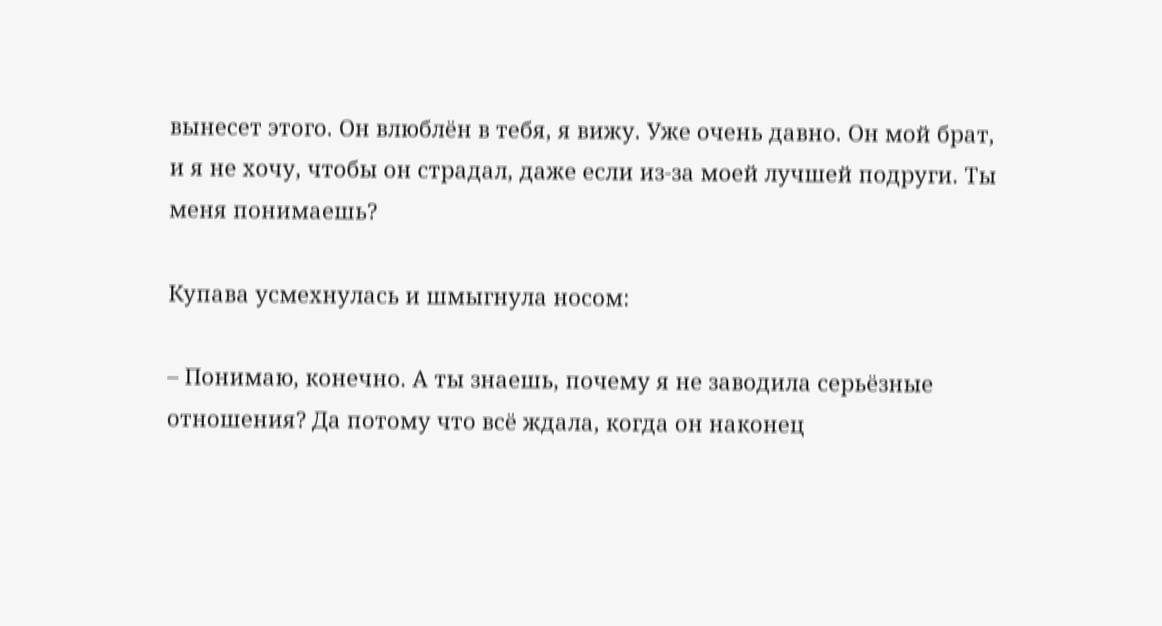вынесет этого. Он влюблён в тебя, я вижу. Уже очень давно. Он мой брат, и я не хочу, чтобы он страдал, даже если из-за моей лучшей подруги. Ты меня понимаешь?

Купава усмехнулась и шмыгнула носом:

– Понимаю, конечно. А ты знаешь, почему я не заводила серьёзные отношения? Да потому что всё ждала, когда он наконец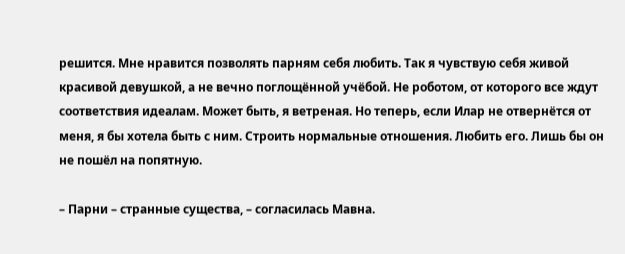решится. Мне нравится позволять парням себя любить. Так я чувствую себя живой красивой девушкой, а не вечно поглощённой учёбой. Не роботом, от которого все ждут соответствия идеалам. Может быть, я ветреная. Но теперь, если Илар не отвернётся от меня, я бы хотела быть с ним. Строить нормальные отношения. Любить его. Лишь бы он не пошёл на попятную.

– Парни – странные существа, – согласилась Мавна.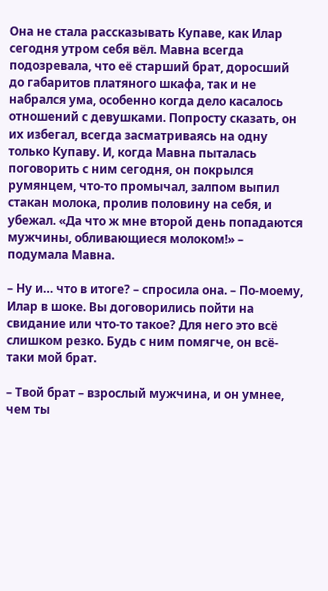Она не стала рассказывать Купаве, как Илар сегодня утром себя вёл. Мавна всегда подозревала, что её старший брат, доросший до габаритов платяного шкафа, так и не набрался ума, особенно когда дело касалось отношений с девушками. Попросту сказать, он их избегал, всегда засматриваясь на одну только Купаву. И, когда Мавна пыталась поговорить с ним сегодня, он покрылся румянцем, что-то промычал, залпом выпил стакан молока, пролив половину на себя, и убежал. «Да что ж мне второй день попадаются мужчины, обливающиеся молоком!» – подумала Мавна.

– Ну и… что в итоге? – спросила она. – По-моему, Илар в шоке. Вы договорились пойти на свидание или что-то такое? Для него это всё слишком резко. Будь с ним помягче, он всё-таки мой брат.

– Твой брат – взрослый мужчина, и он умнее, чем ты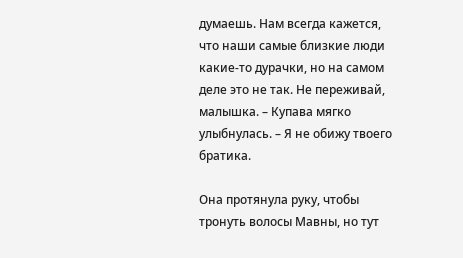думаешь. Нам всегда кажется, что наши самые близкие люди какие-то дурачки, но на самом деле это не так. Не переживай, малышка. – Купава мягко улыбнулась. – Я не обижу твоего братика.

Она протянула руку, чтобы тронуть волосы Мавны, но тут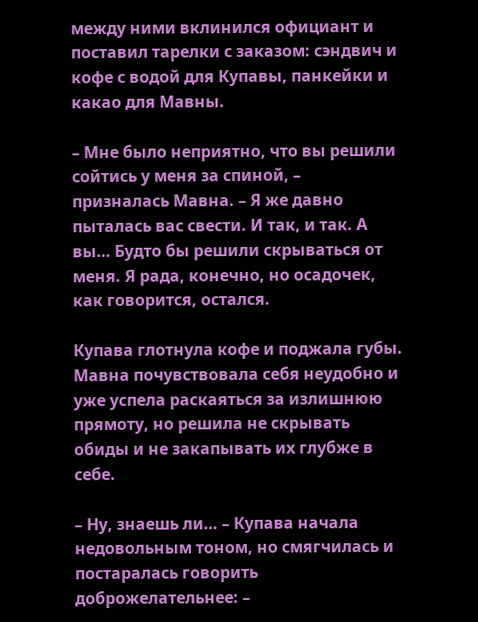между ними вклинился официант и поставил тарелки с заказом: сэндвич и кофе с водой для Купавы, панкейки и какао для Мавны.

– Мне было неприятно, что вы решили сойтись у меня за спиной, – призналась Мавна. – Я же давно пыталась вас свести. И так, и так. А вы… Будто бы решили скрываться от меня. Я рада, конечно, но осадочек, как говорится, остался.

Купава глотнула кофе и поджала губы. Мавна почувствовала себя неудобно и уже успела раскаяться за излишнюю прямоту, но решила не скрывать обиды и не закапывать их глубже в себе.

– Ну, знаешь ли… – Купава начала недовольным тоном, но смягчилась и постаралась говорить доброжелательнее: –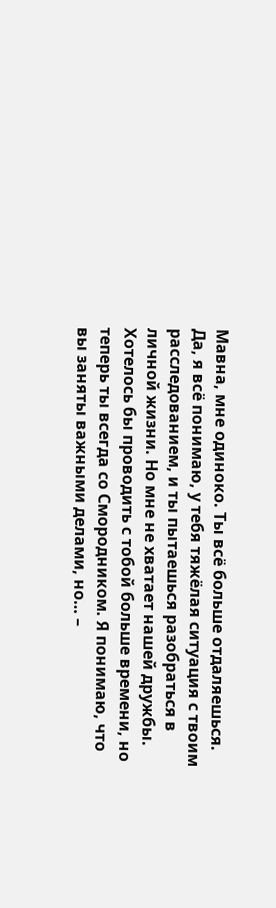Мавна, мне одиноко. Ты всё больше отдаляешься. Да, я всё понимаю, у тебя тяжёлая ситуация с твоим расследованием, и ты пытаешься разобраться в личной жизни. Но мне не хватает нашей дружбы. Хотелось бы проводить с тобой больше времени, но теперь ты всегда со Смородником. Я понимаю, что вы заняты важными делами, но… –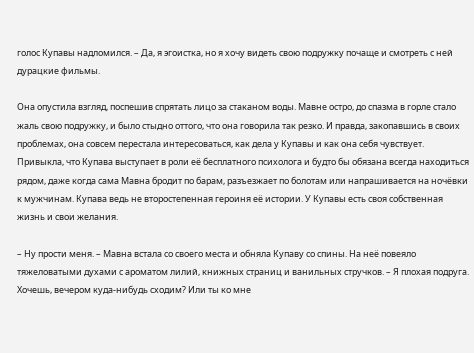голос Купавы надломился. – Да, я эгоистка, но я хочу видеть свою подружку почаще и смотреть с ней дурацкие фильмы.

Она опустила взгляд, поспешив спрятать лицо за стаканом воды. Мавне остро, до спазма в горле стало жаль свою подружку, и было стыдно оттого, что она говорила так резко. И правда, закопавшись в своих проблемах, она совсем перестала интересоваться, как дела у Купавы и как она себя чувствует. Привыкла, что Купава выступает в роли её бесплатного психолога и будто бы обязана всегда находиться рядом, даже когда сама Мавна бродит по барам, разъезжает по болотам или напрашивается на ночёвки к мужчинам. Купава ведь не второстепенная героиня её истории. У Купавы есть своя собственная жизнь и свои желания.

– Ну прости меня. – Мавна встала со своего места и обняла Купаву со спины. На неё повеяло тяжеловатыми духами с ароматом лилий, книжных страниц и ванильных стручков. – Я плохая подруга. Хочешь, вечером куда-нибудь сходим? Или ты ко мне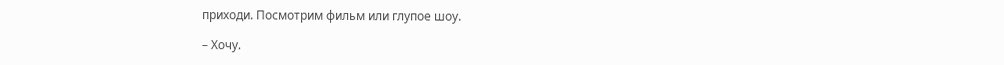приходи. Посмотрим фильм или глупое шоу.

– Хочу.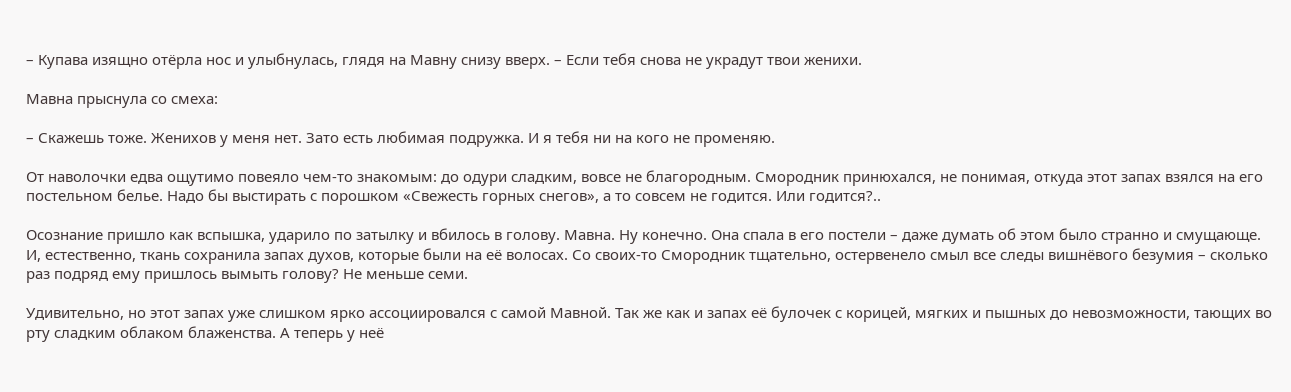– Купава изящно отёрла нос и улыбнулась, глядя на Мавну снизу вверх. – Если тебя снова не украдут твои женихи.

Мавна прыснула со смеха:

– Скажешь тоже. Женихов у меня нет. Зато есть любимая подружка. И я тебя ни на кого не променяю.

От наволочки едва ощутимо повеяло чем-то знакомым: до одури сладким, вовсе не благородным. Смородник принюхался, не понимая, откуда этот запах взялся на его постельном белье. Надо бы выстирать с порошком «Свежесть горных снегов», а то совсем не годится. Или годится?..

Осознание пришло как вспышка, ударило по затылку и вбилось в голову. Мавна. Ну конечно. Она спала в его постели – даже думать об этом было странно и смущающе. И, естественно, ткань сохранила запах духов, которые были на её волосах. Со своих-то Смородник тщательно, остервенело смыл все следы вишнёвого безумия – сколько раз подряд ему пришлось вымыть голову? Не меньше семи.

Удивительно, но этот запах уже слишком ярко ассоциировался с самой Мавной. Так же как и запах её булочек с корицей, мягких и пышных до невозможности, тающих во рту сладким облаком блаженства. А теперь у неё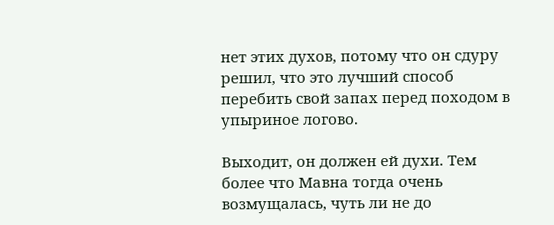нет этих духов, потому что он сдуру решил, что это лучший способ перебить свой запах перед походом в упыриное логово.

Выходит, он должен ей духи. Тем более что Мавна тогда очень возмущалась, чуть ли не до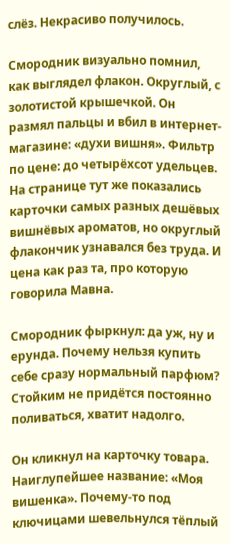слёз. Некрасиво получилось.

Смородник визуально помнил, как выглядел флакон. Округлый, с золотистой крышечкой. Он размял пальцы и вбил в интернет-магазине: «духи вишня». Фильтр по цене: до четырёхсот удельцев. На странице тут же показались карточки самых разных дешёвых вишнёвых ароматов, но округлый флакончик узнавался без труда. И цена как раз та, про которую говорила Мавна.

Смородник фыркнул: да уж, ну и ерунда. Почему нельзя купить себе сразу нормальный парфюм? Стойким не придётся постоянно поливаться, хватит надолго.

Он кликнул на карточку товара. Наиглупейшее название: «Моя вишенка». Почему-то под ключицами шевельнулся тёплый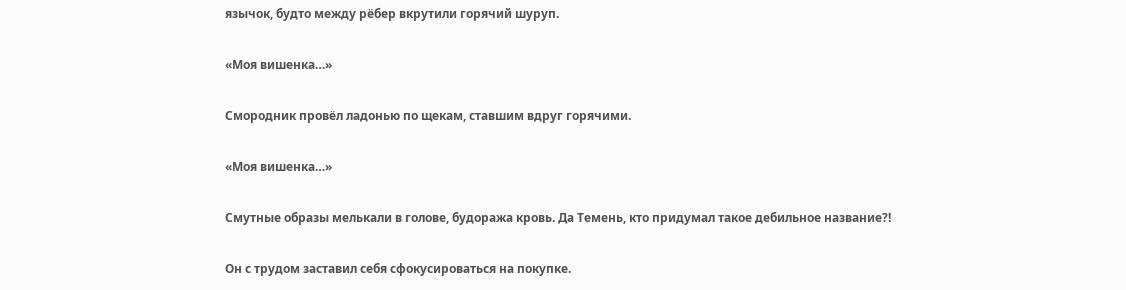язычок, будто между рёбер вкрутили горячий шуруп.

«Моя вишенка…»

Смородник провёл ладонью по щекам, ставшим вдруг горячими.

«Моя вишенка…»

Смутные образы мелькали в голове, будоража кровь. Да Темень, кто придумал такое дебильное название?!

Он с трудом заставил себя сфокусироваться на покупке.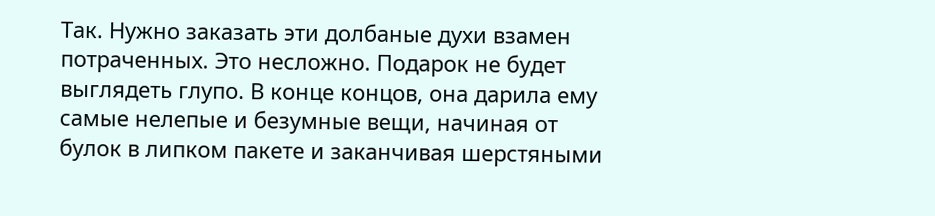Так. Нужно заказать эти долбаные духи взамен потраченных. Это несложно. Подарок не будет выглядеть глупо. В конце концов, она дарила ему самые нелепые и безумные вещи, начиная от булок в липком пакете и заканчивая шерстяными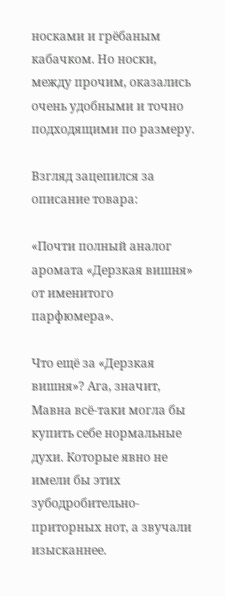носками и грёбаным кабачком. Но носки, между прочим, оказались очень удобными и точно подходящими по размеру.

Взгляд зацепился за описание товара:

«Почти полный аналог аромата «Дерзкая вишня» от именитого парфюмера».

Что ещё за «Дерзкая вишня»? Ага, значит, Мавна всё-таки могла бы купить себе нормальные духи. Которые явно не имели бы этих зубодробительно-приторных нот, а звучали изысканнее.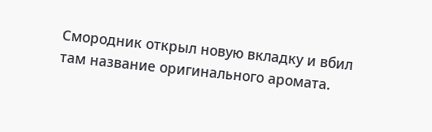Смородник открыл новую вкладку и вбил там название оригинального аромата.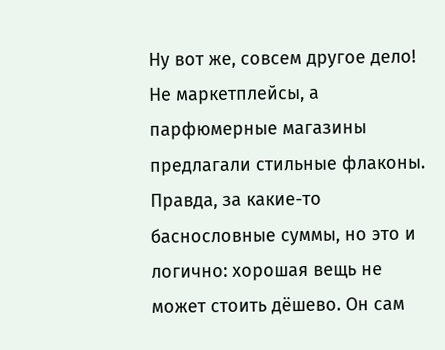Ну вот же, совсем другое дело! Не маркетплейсы, а парфюмерные магазины предлагали стильные флаконы. Правда, за какие-то баснословные суммы, но это и логично: хорошая вещь не может стоить дёшево. Он сам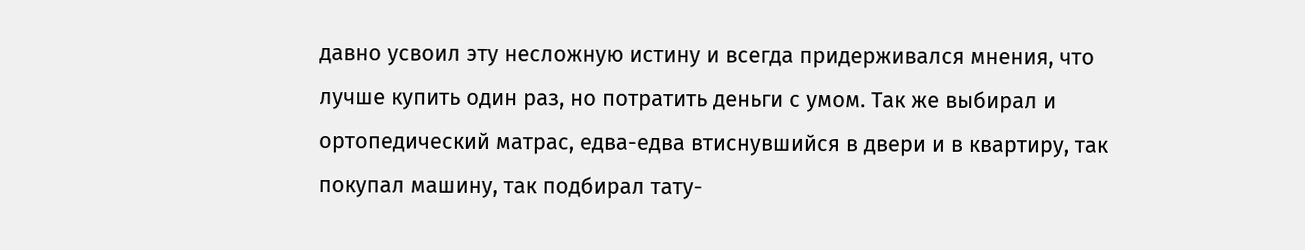давно усвоил эту несложную истину и всегда придерживался мнения, что лучше купить один раз, но потратить деньги с умом. Так же выбирал и ортопедический матрас, едва-едва втиснувшийся в двери и в квартиру, так покупал машину, так подбирал тату-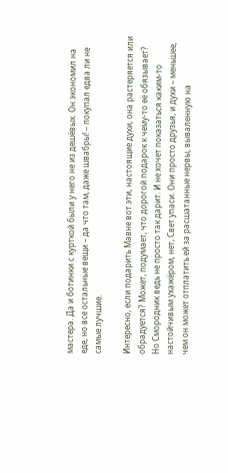мастера. Да и ботинки с курткой были у него не из дешёвых. Он экономил на еде, но все остальные вещи – да что там, даже швабры! – покупал едва ли не самые лучшие.

Интересно, если подарить Мавне вот эти, настоящие духи, она растеряется или обрадуется? Может, подумает, что дорогой подарок к чему-то её обязывает? Но Смородник ведь не просто так дарит. И не хочет показаться каким-то настойчивым ухажёром, нет, Свет упаси. Они просто друзья, и духи – меньшее, чем он может отплатить ей за расшатанные нервы, вываленную на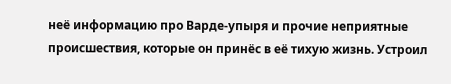неё информацию про Варде-упыря и прочие неприятные происшествия, которые он принёс в её тихую жизнь. Устроил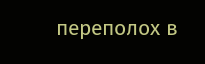переполох в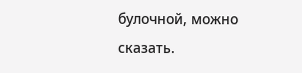булочной, можно сказать.